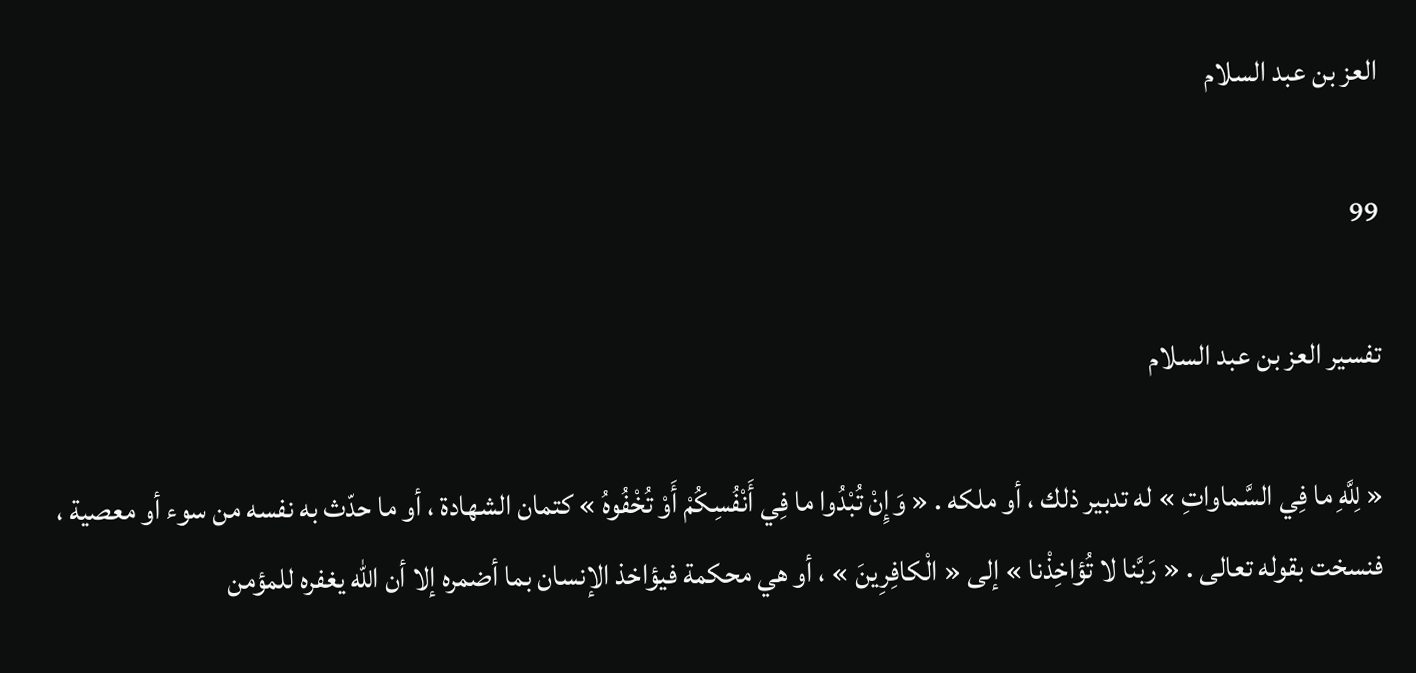العز بن عبد السلام

99

تفسير العز بن عبد السلام

« لِلَّهِ ما فِي السَّماواتِ » له تدبير ذلك ، أو ملكه . « وَإِنْ تُبْدُوا ما فِي أَنْفُسِكُمْ أَوْ تُخْفُوهُ » كتمان الشهادة ، أو ما حدّث به نفسه من سوء أو معصية ، فنسخت بقوله تعالى . « رَبَّنا لا تُؤاخِذْنا » إلى « الْكافِرِينَ » ، أو هي محكمة فيؤاخذ الإنسان بما أضمره إلا أن اللّه يغفره للمؤمن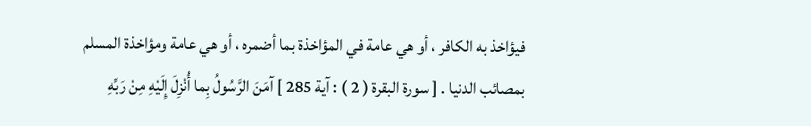فيؤاخذ به الكافر ، أو هي عامة في المؤاخذة بما أضمره ، أو هي عامة ومؤاخذة المسلم بمصائب الدنيا . [ سورة البقرة ( 2 ) : آية 285 ] آمَنَ الرَّسُولُ بِما أُنْزِلَ إِلَيْهِ مِنْ رَبِّهِ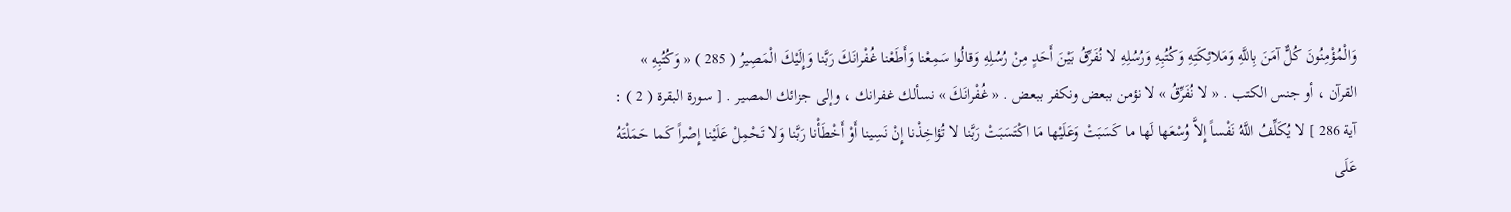وَالْمُؤْمِنُونَ كُلٌّ آمَنَ بِاللَّهِ وَمَلائِكَتِهِ وَكُتُبِهِ وَرُسُلِهِ لا نُفَرِّقُ بَيْنَ أَحَدٍ مِنْ رُسُلِهِ وَقالُوا سَمِعْنا وَأَطَعْنا غُفْرانَكَ رَبَّنا وَإِلَيْكَ الْمَصِيرُ ( 285 ) « وَكُتُبِهِ » القرآن ، أو جنس الكتب . « لا نُفَرِّقُ » لا نؤمن ببعض ونكفر ببعض . « غُفْرانَكَ » نسألك غفرانك ، وإلى جزائك المصير . [ سورة البقرة ( 2 ) : آية 286 ] لا يُكَلِّفُ اللَّهُ نَفْساً إِلاَّ وُسْعَها لَها ما كَسَبَتْ وَعَلَيْها مَا اكْتَسَبَتْ رَبَّنا لا تُؤاخِذْنا إِنْ نَسِينا أَوْ أَخْطَأْنا رَبَّنا وَلا تَحْمِلْ عَلَيْنا إِصْراً كَما حَمَلْتَهُ عَلَى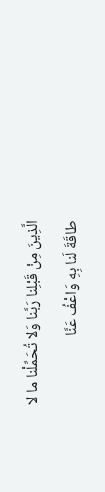الَّذِينَ مِنْ قَبْلِنا رَبَّنا وَلا تُحَمِّلْنا ما لا طاقَةَ لَنا بِهِ وَاعْفُ عَنَّا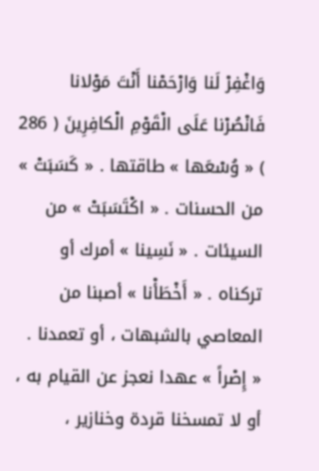وَاغْفِرْ لَنا وَارْحَمْنا أَنْتَ مَوْلانا فَانْصُرْنا عَلَى الْقَوْمِ الْكافِرِينَ ( 286 ) « وُسْعَها » طاقتها . « كَسَبَتْ » من الحسنات . « اكْتَسَبَتْ » من السيئات . « نَسِينا » أمرك أو تركناه . « أَخْطَأْنا » أصبنا من المعاصي بالشبهات ، أو تعمدنا . « إِصْراً » عهدا نعجز عن القيام به ، أو لا تمسخنا قردة وخنازير ،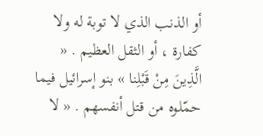أو الذنب الذي لا توبة له ولا كفارة ، أو الثقل العظيم . « الَّذِينَ مِنْ قَبْلِنا » بنو إسرائيل فيما حمّلوه من قتل أنفسهم . « لا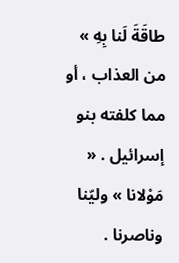طاقَةَ لَنا بِهِ » من العذاب ، أو مما كلفته بنو إسرائيل . « مَوْلانا » وليّنا وناصرنا .